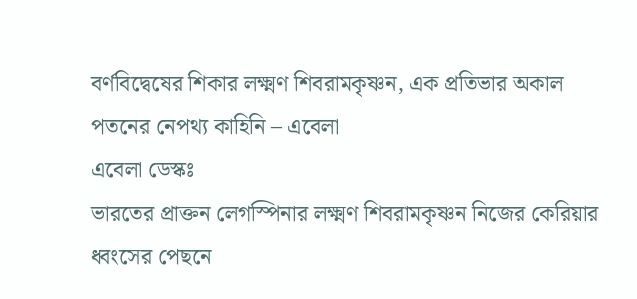বর্ণবিদ্বেষের শিকার লক্ষ্মণ শিবরামকৃষ্ণন, এক প্রতিভার অকাল পতনের নেপথ্য কাহিনি – এবেলা
এবেলা ডেস্কঃ
ভারতের প্রাক্তন লেগস্পিনার লক্ষ্মণ শিবরামকৃষ্ণন নিজের কেরিয়ার ধ্বংসের পেছনে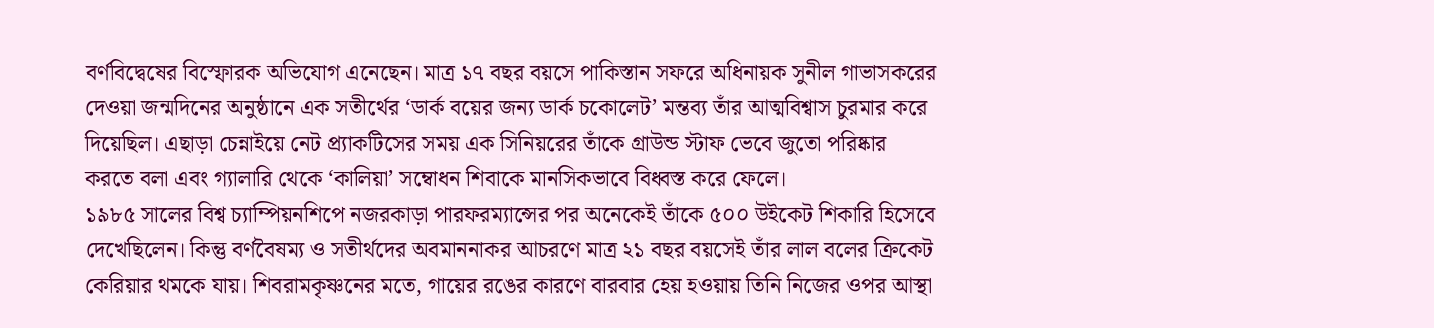বর্ণবিদ্বেষের বিস্ফোরক অভিযোগ এনেছেন। মাত্র ১৭ বছর বয়সে পাকিস্তান সফরে অধিনায়ক সুনীল গাভাসকরের দেওয়া জন্মদিনের অনুষ্ঠানে এক সতীর্থের ‘ডার্ক বয়ের জন্য ডার্ক চকোলেট’ মন্তব্য তাঁর আত্মবিশ্বাস চুরমার করে দিয়েছিল। এছাড়া চেন্নাইয়ে নেট প্র্যাকটিসের সময় এক সিনিয়রের তাঁকে গ্রাউন্ড স্টাফ ভেবে জুতো পরিষ্কার করতে বলা এবং গ্যালারি থেকে ‘কালিয়া’ সম্বোধন শিবাকে মানসিকভাবে বিধ্বস্ত করে ফেলে।
১৯৮৫ সালের বিশ্ব চ্যাম্পিয়নশিপে নজরকাড়া পারফরম্যান্সের পর অনেকেই তাঁকে ৫০০ উইকেট শিকারি হিসেবে দেখেছিলেন। কিন্তু বর্ণবৈষম্য ও সতীর্থদের অবমাননাকর আচরণে মাত্র ২১ বছর বয়সেই তাঁর লাল বলের ক্রিকেট কেরিয়ার থমকে যায়। শিবরামকৃষ্ণনের মতে, গায়ের রঙের কারণে বারবার হেয় হওয়ায় তিনি নিজের ওপর আস্থা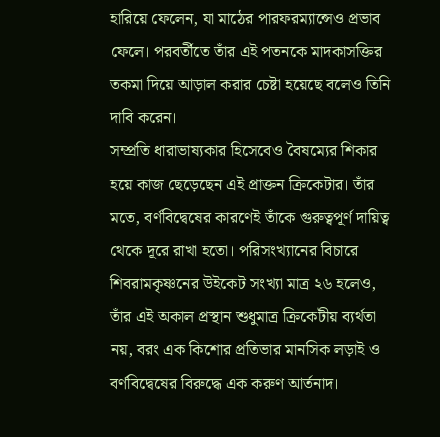হারিয়ে ফেলেন, যা মাঠের পারফরম্যান্সেও প্রভাব ফেলে। পরবর্তীতে তাঁর এই পতনকে মাদকাসক্তির তকমা দিয়ে আড়াল করার চেষ্টা হয়েছে বলেও তিনি দাবি করেন।
সম্প্রতি ধারাভাষ্যকার হিসেবেও বৈষম্যের শিকার হয়ে কাজ ছেড়েছেন এই প্রাক্তন ক্রিকেটার। তাঁর মতে, বর্ণবিদ্বেষের কারণেই তাঁকে গুরুত্বপূর্ণ দায়িত্ব থেকে দূরে রাখা হতো। পরিসংখ্যানের বিচারে শিবরামকৃষ্ণনের উইকেট সংখ্যা মাত্র ২৬ হলেও, তাঁর এই অকাল প্রস্থান শুধুমাত্র ক্রিকেটীয় ব্যর্থতা নয়, বরং এক কিশোর প্রতিভার মানসিক লড়াই ও বর্ণবিদ্বেষের বিরুদ্ধে এক করুণ আর্তনাদ।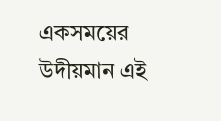একসময়ের উদীয়মান এই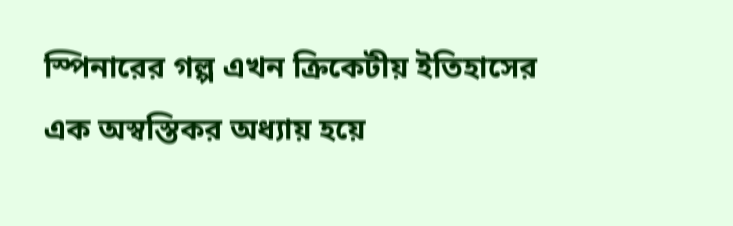স্পিনারের গল্প এখন ক্রিকেটীয় ইতিহাসের এক অস্বস্তিকর অধ্যায় হয়ে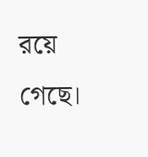রয়ে গেছে।